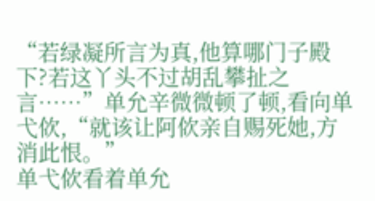“若绿凝所言为真,他算哪门子殿下?若这丫头不过胡乱攀扯之言……”单允辛微微顿了顿,看向单弋佽,“就该让阿佽亲自赐死她,方消此恨。”
单弋佽看着单允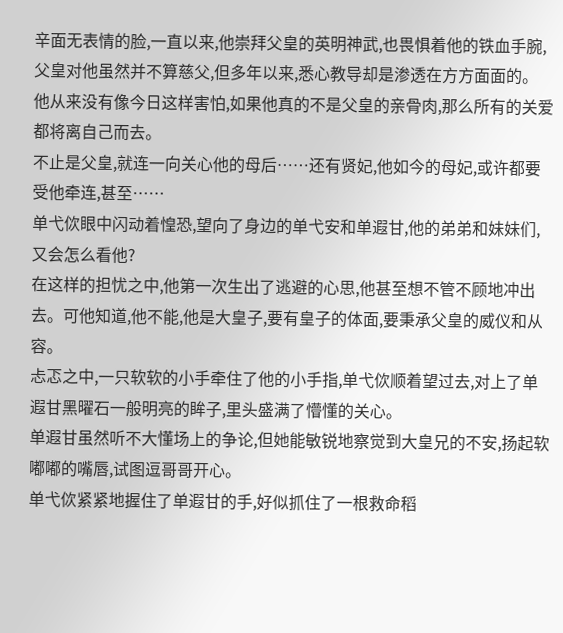辛面无表情的脸,一直以来,他崇拜父皇的英明神武,也畏惧着他的铁血手腕,父皇对他虽然并不算慈父,但多年以来,悉心教导却是渗透在方方面面的。
他从来没有像今日这样害怕,如果他真的不是父皇的亲骨肉,那么所有的关爱都将离自己而去。
不止是父皇,就连一向关心他的母后……还有贤妃,他如今的母妃,或许都要受他牵连,甚至……
单弋佽眼中闪动着惶恐,望向了身边的单弋安和单遐甘,他的弟弟和妹妹们,又会怎么看他?
在这样的担忧之中,他第一次生出了逃避的心思,他甚至想不管不顾地冲出去。可他知道,他不能,他是大皇子,要有皇子的体面,要秉承父皇的威仪和从容。
忐忑之中,一只软软的小手牵住了他的小手指,单弋佽顺着望过去,对上了单遐甘黑曜石一般明亮的眸子,里头盛满了懵懂的关心。
单遐甘虽然听不大懂场上的争论,但她能敏锐地察觉到大皇兄的不安,扬起软嘟嘟的嘴唇,试图逗哥哥开心。
单弋佽紧紧地握住了单遐甘的手,好似抓住了一根救命稻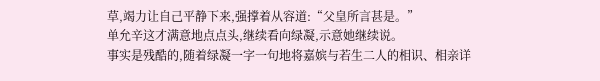草,竭力让自己平静下来,强撑着从容道:“父皇所言甚是。”
单允辛这才满意地点点头,继续看向绿凝,示意她继续说。
事实是残酷的,随着绿凝一字一句地将嘉嫔与若生二人的相识、相亲详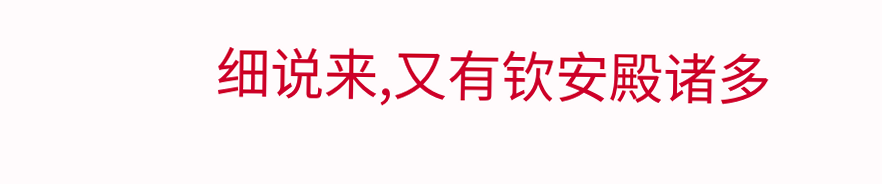细说来,又有钦安殿诸多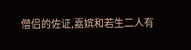僧侣的佐证,嘉嫔和若生二人有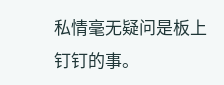私情毫无疑问是板上钉钉的事。